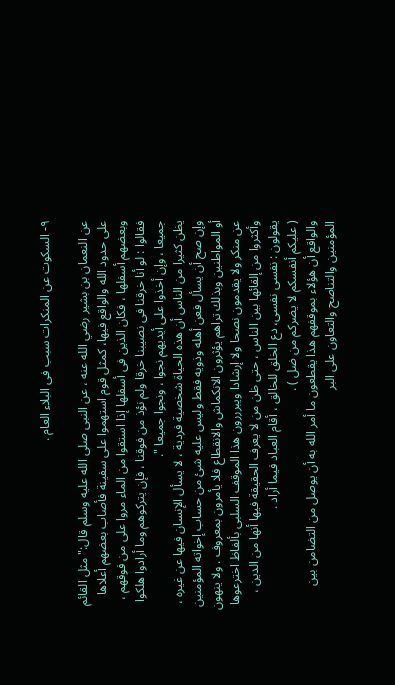٩- السكوت عن المنكرات سبب فى البلاء العام .

عن النعمان بن بشير رضي الله عنه ، عن النبى صلى الله عليه وسلم قال:" مثل القائم على حدود الله والواقع فيها، كمثل قوم استهموا على سفينة فأصاب بعضهم أعلاها وبعضهم أسفلها ، فكان الذين فى أسفلها إذا استقوا من الماء مروا على من فوقهم ، فقالوا : لو أنا خرقنا فى نصيبنا خرقا ولم نؤذ من فوقنا ، فإن يتركوهم وما أرادوا هلكوا جميعا ، وإن أخذوا على أيديهم نجوا ، ونجوا جميعا ".
يظن كثيرا من الناس أن هذه الحياة شخصية فردية ، لا يسأل الإنسان فيها عن غيره ، وإن صح أن يسأل فعن أهله وذويه فقط وليس عليه شئ من حساب إخواته المؤمنين أو المواطنين وبذلك تراهم يؤثرون الانكماش والانقطاع فلا يأمرون بمعروف . ولا ينهون عن منكر ولا يقدمون نصحا ولا إرشادا ويبرررون هذا الموقف السلبى بألفاظ اخترعوها وأكثروا من إلقائها بين الناس ، حتى ظن من لا يعرف الحقيقة فيها أنها من الدين ، يقولون : نفسى نفسى، دع الخلق للخالق ، أقام العباد فيما أراد .
( عليكم أنفسكم لا يضركم من ضل ) .
والواقع أن هؤلاء بموقفهم هذا يقطعون ما أمر الله به أن يوصل من التضامن بين المؤمنين والتناصح والتعاون على البر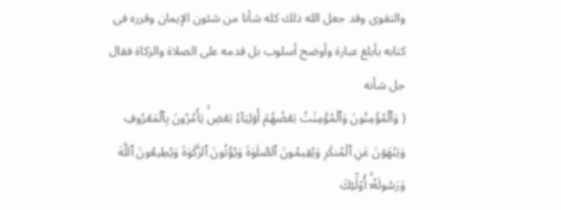والتقوى وقد جعل الله ذلك كله شأنا من شئون الإيمان وقرره فى كتابه بأبلغ عبارة وأوضح أسلوب بل قدمه على الصلاة والزكاة فقال جل شأنه
( وَٱلۡمُؤۡمِنُونَ وَٱلۡمُؤۡمِنَٰتُ بَعۡضُهُمۡ أَوۡلِيَآءُ بَعۡضٖۚ يَأۡمُرُونَ بِٱلۡمَعۡرُوفِ وَيَنۡهَوۡنَ عَنِ ٱلۡمُنكَرِ وَيُقِيمُونَ ٱلصَّلَوٰةَ وَيُؤۡتُونَ ٱلزَّكَوٰةَ وَيُطِيعُونَ ٱللَّهَ وَرَسُولَهُۥٓۚ أُوْلَٰٓئِكَ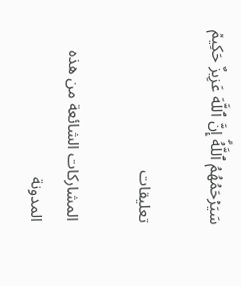سَيَرۡحَمُهُمُ ٱللَّهُۗ إِنَّ ٱللَّهَ عَزِيزٌ حَكِيمٞ

تعليقات

المشاركات الشائعة من هذه المدونة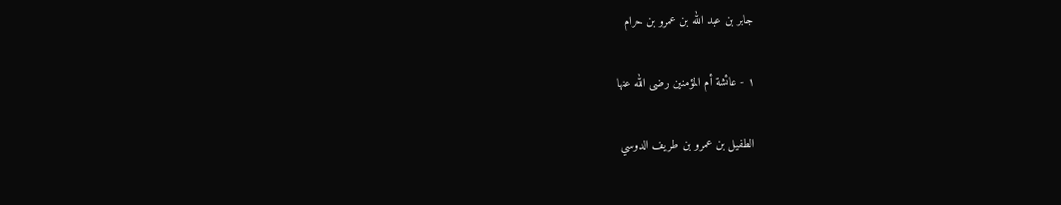جابر بن عبد الله بن عمرو بن حرام

١ - عائشة أم المؤمنين رضى الله عنها

الطفيل بن عمرو بن طريف الدوسي